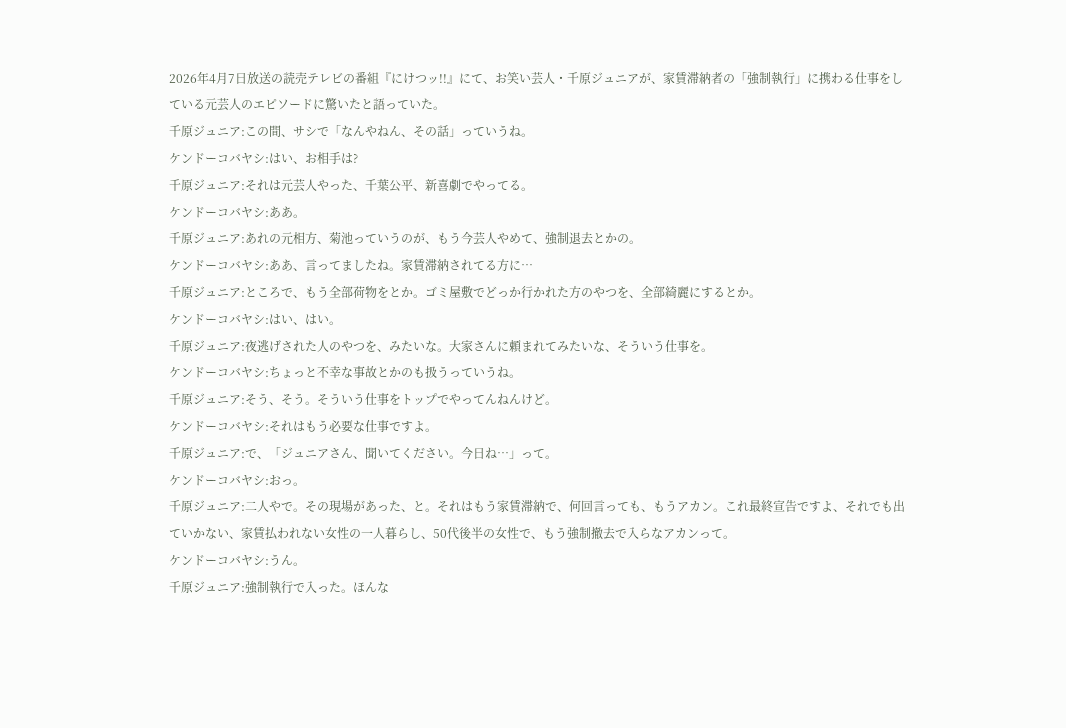2026年4月7日放送の読売テレビの番組『にけつッ!!』にて、お笑い芸人・千原ジュニアが、家賃滞納者の「強制執行」に携わる仕事をしている元芸人のエピソードに驚いたと語っていた。
千原ジュニア:この間、サシで「なんやねん、その話」っていうね。
ケンドーコバヤシ:はい、お相手は?
千原ジュニア:それは元芸人やった、千葉公平、新喜劇でやってる。
ケンドーコバヤシ:ああ。
千原ジュニア:あれの元相方、菊池っていうのが、もう今芸人やめて、強制退去とかの。
ケンドーコバヤシ:ああ、言ってましたね。家賃滞納されてる方に…
千原ジュニア:ところで、もう全部荷物をとか。ゴミ屋敷でどっか行かれた方のやつを、全部綺麗にするとか。
ケンドーコバヤシ:はい、はい。
千原ジュニア:夜逃げされた人のやつを、みたいな。大家さんに頼まれてみたいな、そういう仕事を。
ケンドーコバヤシ:ちょっと不幸な事故とかのも扱うっていうね。
千原ジュニア:そう、そう。そういう仕事をトップでやってんねんけど。
ケンドーコバヤシ:それはもう必要な仕事ですよ。
千原ジュニア:で、「ジュニアさん、聞いてください。今日ね…」って。
ケンドーコバヤシ:おっ。
千原ジュニア:二人やで。その現場があった、と。それはもう家賃滞納で、何回言っても、もうアカン。これ最終宣告ですよ、それでも出ていかない、家賃払われない女性の一人暮らし、50代後半の女性で、もう強制撤去で入らなアカンって。
ケンドーコバヤシ:うん。
千原ジュニア:強制執行で入った。ほんな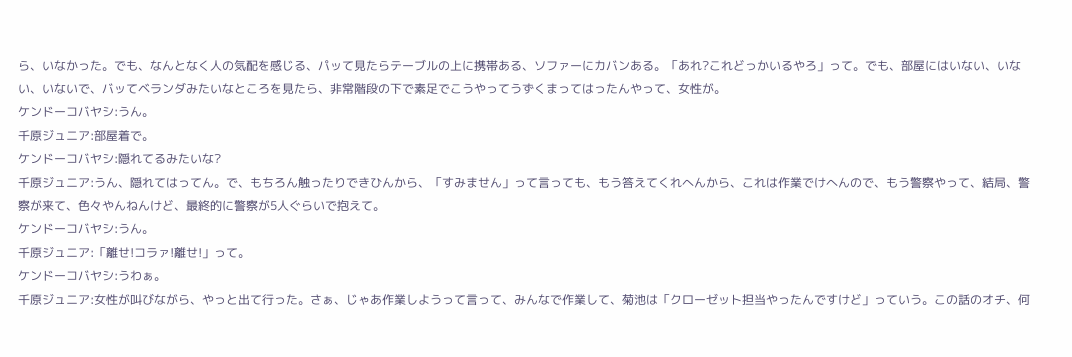ら、いなかった。でも、なんとなく人の気配を感じる、パッて見たらテーブルの上に携帯ある、ソファーにカバンある。「あれ?これどっかいるやろ」って。でも、部屋にはいない、いない、いないで、バッてベランダみたいなところを見たら、非常階段の下で素足でこうやってうずくまってはったんやって、女性が。
ケンドーコバヤシ:うん。
千原ジュニア:部屋着で。
ケンドーコバヤシ:隠れてるみたいな?
千原ジュニア:うん、隠れてはってん。で、もちろん触ったりできひんから、「すみません」って言っても、もう答えてくれへんから、これは作業でけへんので、もう警察やって、結局、警察が来て、色々やんねんけど、最終的に警察が5人ぐらいで抱えて。
ケンドーコバヤシ:うん。
千原ジュニア:「離せ!コラァ!離せ!」って。
ケンドーコバヤシ:うわぁ。
千原ジュニア:女性が叫びながら、やっと出て行った。さぁ、じゃあ作業しようって言って、みんなで作業して、菊池は「クローゼット担当やったんですけど」っていう。この話のオチ、何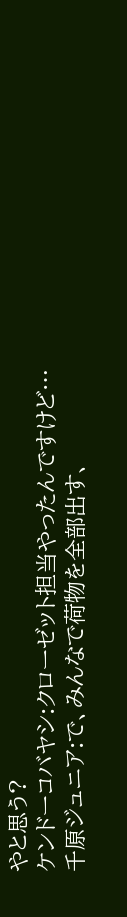やと思う?
ケンドーコバヤシ:クローゼット担当やったんですけど…
千原ジュニア:で、みんなで荷物を全部出す、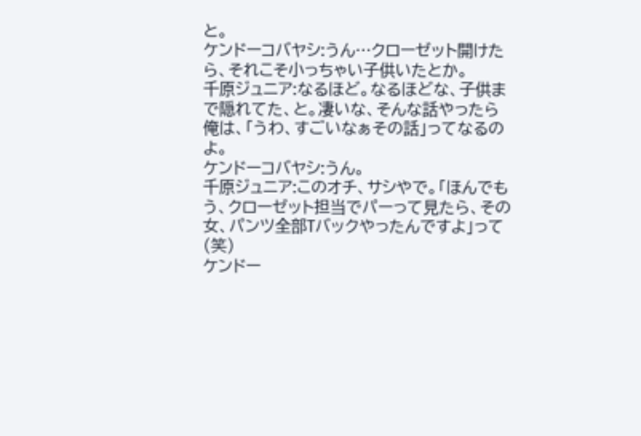と。
ケンドーコバヤシ:うん…クローゼット開けたら、それこそ小っちゃい子供いたとか。
千原ジュニア:なるほど。なるほどな、子供まで隠れてた、と。凄いな、そんな話やったら俺は、「うわ、すごいなぁその話」ってなるのよ。
ケンドーコバヤシ:うん。
千原ジュニア:このオチ、サシやで。「ほんでもう、クローゼット担当でパーって見たら、その女、パンツ全部Tバックやったんですよ」って(笑)
ケンドー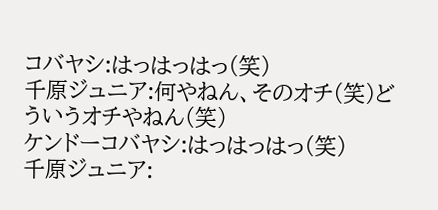コバヤシ:はっはっはっ(笑)
千原ジュニア:何やねん、そのオチ(笑)どういうオチやねん(笑)
ケンドーコバヤシ:はっはっはっ(笑)
千原ジュニア: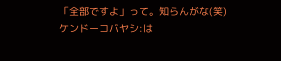「全部ですよ」って。知らんがな(笑)
ケンドーコバヤシ:は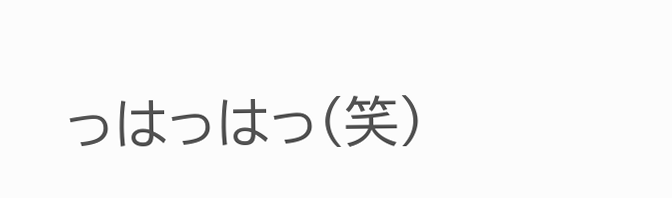っはっはっ(笑)